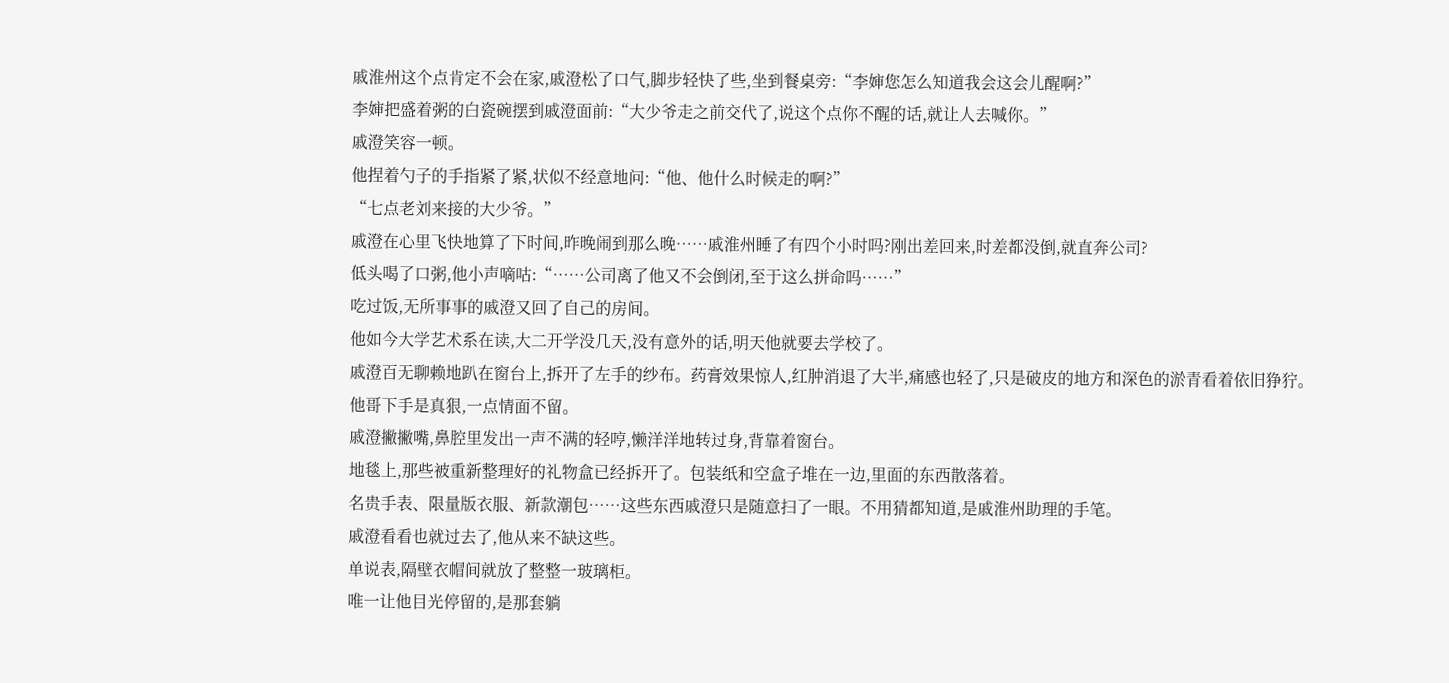戚淮州这个点肯定不会在家,戚澄松了口气,脚步轻快了些,坐到餐桌旁:“李婶您怎么知道我会这会儿醒啊?”
李婶把盛着粥的白瓷碗摆到戚澄面前:“大少爷走之前交代了,说这个点你不醒的话,就让人去喊你。”
戚澄笑容一顿。
他捏着勺子的手指紧了紧,状似不经意地问:“他、他什么时候走的啊?”
“七点老刘来接的大少爷。”
戚澄在心里飞快地算了下时间,昨晚闹到那么晚……戚淮州睡了有四个小时吗?刚出差回来,时差都没倒,就直奔公司?
低头喝了口粥,他小声嘀咕:“……公司离了他又不会倒闭,至于这么拼命吗……”
吃过饭,无所事事的戚澄又回了自己的房间。
他如今大学艺术系在读,大二开学没几天,没有意外的话,明天他就要去学校了。
戚澄百无聊赖地趴在窗台上,拆开了左手的纱布。药膏效果惊人,红肿消退了大半,痛感也轻了,只是破皮的地方和深色的淤青看着依旧狰狞。
他哥下手是真狠,一点情面不留。
戚澄撇撇嘴,鼻腔里发出一声不满的轻哼,懒洋洋地转过身,背靠着窗台。
地毯上,那些被重新整理好的礼物盒已经拆开了。包装纸和空盒子堆在一边,里面的东西散落着。
名贵手表、限量版衣服、新款潮包……这些东西戚澄只是随意扫了一眼。不用猜都知道,是戚淮州助理的手笔。
戚澄看看也就过去了,他从来不缺这些。
单说表,隔壁衣帽间就放了整整一玻璃柜。
唯一让他目光停留的,是那套躺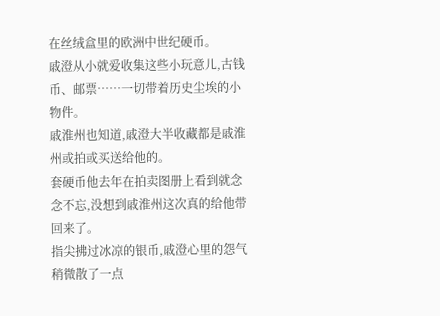在丝绒盒里的欧洲中世纪硬币。
戚澄从小就爱收集这些小玩意儿,古钱币、邮票……一切带着历史尘埃的小物件。
戚淮州也知道,戚澄大半收藏都是戚淮州或拍或买送给他的。
套硬币他去年在拍卖图册上看到就念念不忘,没想到戚淮州这次真的给他带回来了。
指尖拂过冰凉的银币,戚澄心里的怨气稍微散了一点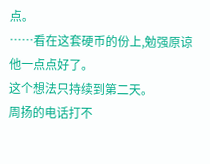点。
……看在这套硬币的份上,勉强原谅他一点点好了。
这个想法只持续到第二天。
周扬的电话打不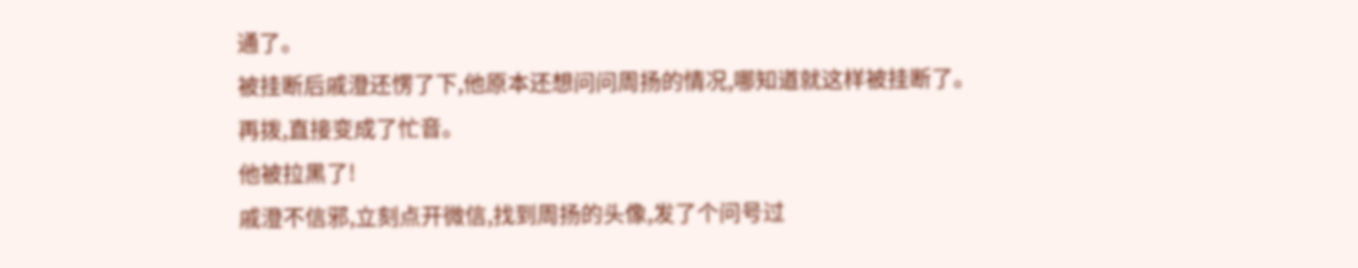通了。
被挂断后戚澄还愣了下,他原本还想问问周扬的情况,哪知道就这样被挂断了。
再拨,直接变成了忙音。
他被拉黑了!
戚澄不信邪,立刻点开微信,找到周扬的头像,发了个问号过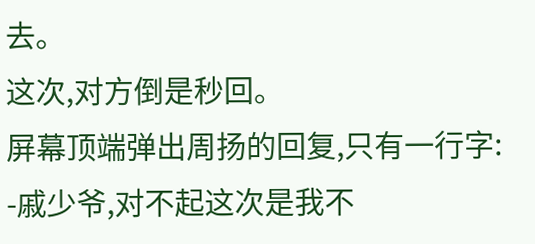去。
这次,对方倒是秒回。
屏幕顶端弹出周扬的回复,只有一行字:
-戚少爷,对不起这次是我不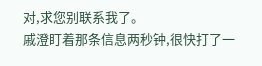对,求您别联系我了。
戚澄盯着那条信息两秒钟,很快打了一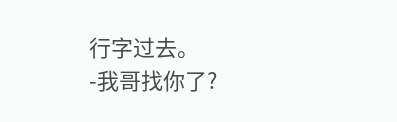行字过去。
-我哥找你了?